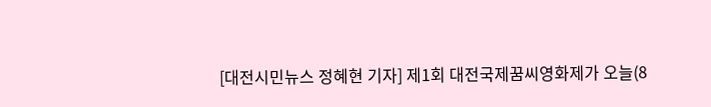[대전시민뉴스 정혜현 기자] 제1회 대전국제꿈씨영화제가 오늘(8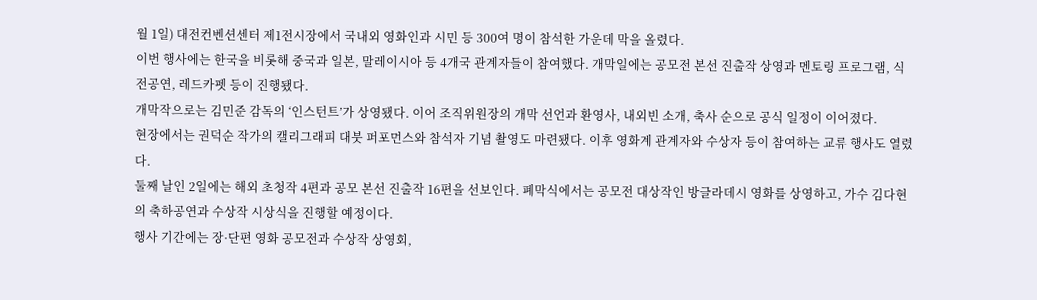월 1일) 대전컨벤션센터 제1전시장에서 국내외 영화인과 시민 등 300여 명이 참석한 가운데 막을 올렸다.
이번 행사에는 한국을 비롯해 중국과 일본, 말레이시아 등 4개국 관계자들이 참여했다. 개막일에는 공모전 본선 진출작 상영과 멘토링 프로그램, 식전공연, 레드카펫 등이 진행됐다.
개막작으로는 김민준 감독의 ‘인스턴트’가 상영됐다. 이어 조직위원장의 개막 선언과 환영사, 내외빈 소개, 축사 순으로 공식 일정이 이어졌다.
현장에서는 권덕순 작가의 캘리그래피 대붓 퍼포먼스와 참석자 기념 촬영도 마련됐다. 이후 영화계 관계자와 수상자 등이 참여하는 교류 행사도 열렸다.
둘째 날인 2일에는 해외 초청작 4편과 공모 본선 진출작 16편을 선보인다. 폐막식에서는 공모전 대상작인 방글라데시 영화를 상영하고, 가수 김다현의 축하공연과 수상작 시상식을 진행할 예정이다.
행사 기간에는 장·단편 영화 공모전과 수상작 상영회,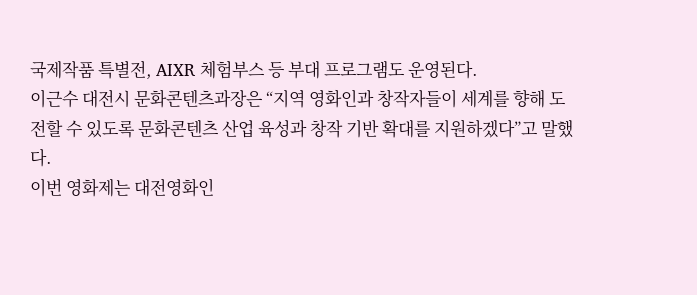국제작품 특별전, AIXR 체험부스 등 부대 프로그램도 운영된다.
이근수 대전시 문화콘텐츠과장은 “지역 영화인과 창작자들이 세계를 향해 도전할 수 있도록 문화콘텐츠 산업 육성과 창작 기반 확대를 지원하겠다”고 말했다.
이번 영화제는 대전영화인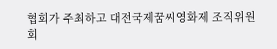협회가 주최하고 대전국제꿈씨영화제 조직위원회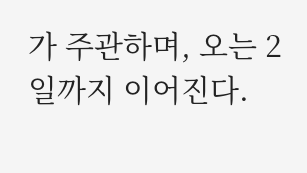가 주관하며, 오는 2일까지 이어진다.